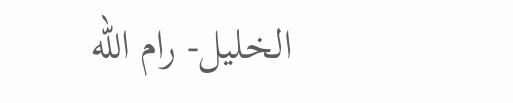الخليل- رام الله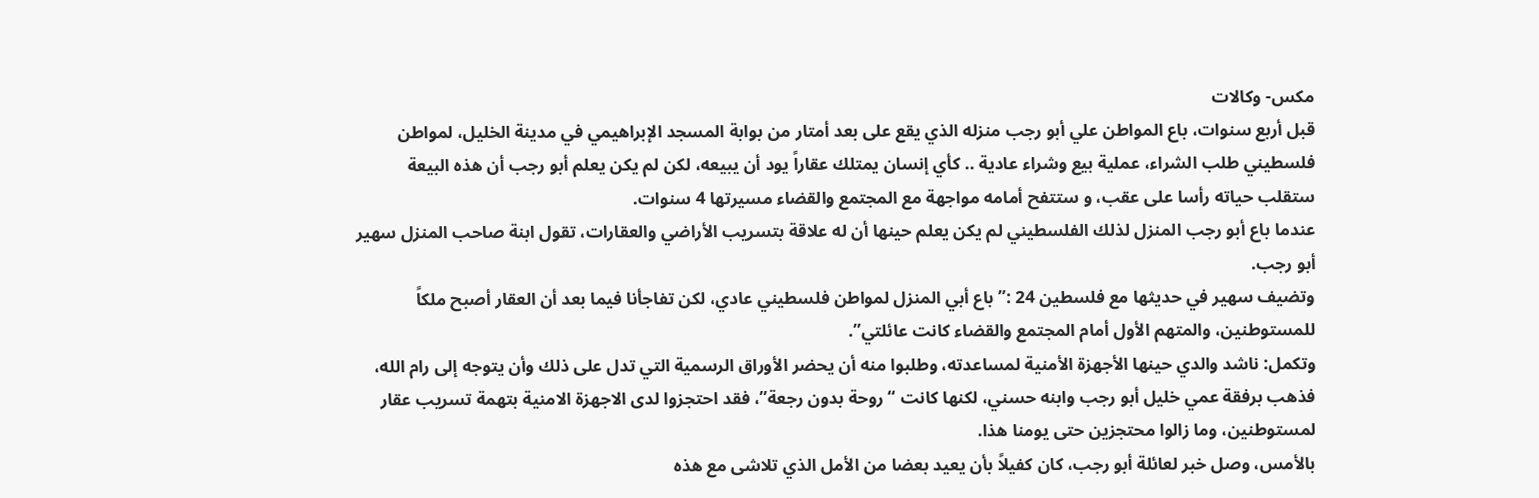مكس- وكالات
قبل أربع سنوات، باع المواطن علي أبو رجب منزله الذي يقع على بعد أمتار من بوابة المسجد الإبراهيمي في مدينة الخليل، لمواطن فلسطيني طلب الشراء، عملية بيع وشراء عادية .. كأي إنسان يمتلك عقاراً يود أن يبيعه، لكن لم يكن يعلم أبو رجب أن هذه البيعة ستقلب حياته رأسا على عقب، و ستتفح أمامه مواجهة مع المجتمع والقضاء مسيرتها 4 سنوات.
عندما باع أبو رجب المنزل لذلك الفلسطيني لم يكن يعلم حينها أن له علاقة بتسريب الأراضي والعقارات، تقول ابنة صاحب المنزل سهير أبو رجب.
وتضيف سهير في حديثها مع فلسطين 24 :” باع أبي المنزل لمواطن فلسطيني عادي، لكن تفاجأنا فيما بعد أن العقار أصبح ملكاً للمستوطنين، والمتهم الأول أمام المجتمع والقضاء كانت عائلتي”.
وتكمل: ناشد والدي حينها الأجهزة الأمنية لمساعدته، وطلبوا منه أن يحضر الأوراق الرسمية التي تدل على ذلك وأن يتوجه إلى رام الله، فذهب برفقة عمي خليل أبو رجب وابنه حسني، لكنها كانت “روحة بدون رجعة”، فقد احتجزوا لدى الاجهزة الامنية بتهمة تسريب عقار لمستوطنين، وما زالوا محتجزين حتى يومنا هذا.
بالأمس، وصل خبر لعائلة أبو رجب، كان كفيلاً بأن يعيد بعضا من الأمل الذي تلاشى مع هذه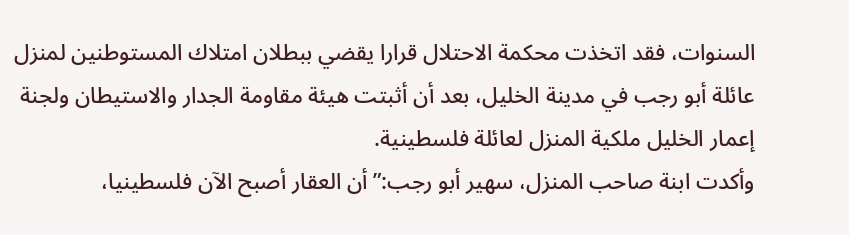السنوات، فقد اتخذت محكمة الاحتلال قرارا يقضي ببطلان امتلاك المستوطنين لمنزل عائلة أبو رجب في مدينة الخليل، بعد أن أثبتت هيئة مقاومة الجدار والاستيطان ولجنة إعمار الخليل ملكية المنزل لعائلة فلسطينية.
وأكدت ابنة صاحب المنزل، سهير أبو رجب:” أن العقار أصبح الآن فلسطينيا،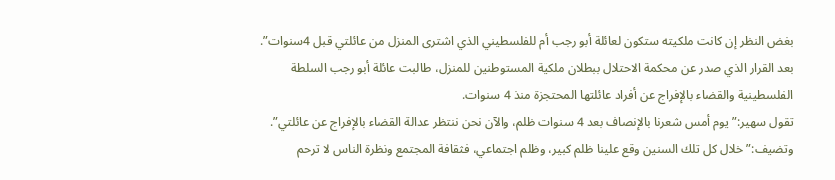بغض النظر إن كانت ملكيته ستكون لعائلة أبو رجب أم للفلسطيني الذي اشترى المنزل من عائلتي قبل 4سنوات”.
بعد القرار الذي صدر عن محكمة الاحتلال ببطلان ملكية المستوطنين للمنزل، طالبت عائلة أبو رجب السلطة الفلسطينية والقضاء بالإفراج عن أفراد عائلتها المحتجزة منذ 4 سنوات.
تقول سهير:” يوم أمس شعرنا بالإنصاف بعد 4 سنوات ظلم، والآن نحن ننتظر عدالة القضاء بالإفراج عن عائلتي”.
وتضيف:” خلال كل تلك السنين وقع علينا ظلم كبير، وظلم اجتماعي، فثقافة المجتمع ونظرة الناس لا ترحم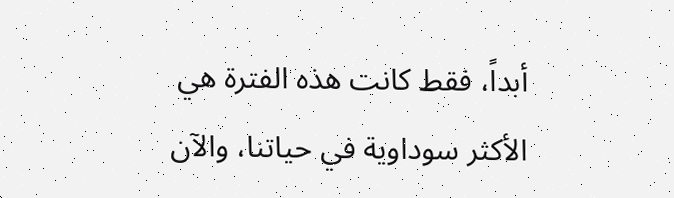أبداً، فقط كانت هذه الفترة هي الأكثر سوداوية في حياتنا، والآن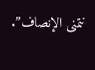نتمنى الإنصاف”.